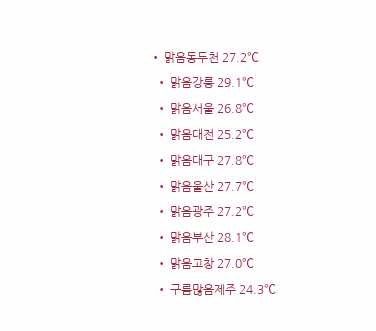• 맑음동두천 27.2℃
  • 맑음강릉 29.1℃
  • 맑음서울 26.8℃
  • 맑음대전 25.2℃
  • 맑음대구 27.8℃
  • 맑음울산 27.7℃
  • 맑음광주 27.2℃
  • 맑음부산 28.1℃
  • 맑음고창 27.0℃
  • 구름많음제주 24.3℃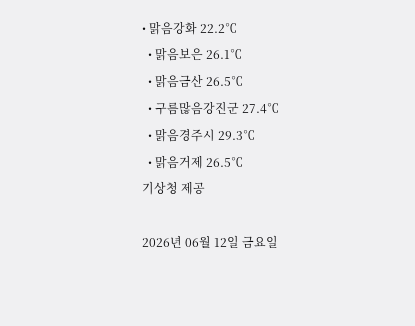• 맑음강화 22.2℃
  • 맑음보은 26.1℃
  • 맑음금산 26.5℃
  • 구름많음강진군 27.4℃
  • 맑음경주시 29.3℃
  • 맑음거제 26.5℃
기상청 제공

2026년 06월 12일 금요일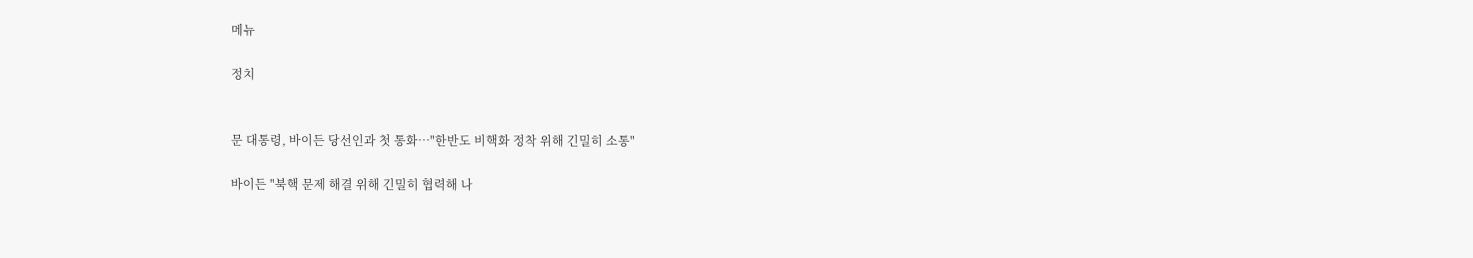메뉴

정치


문 대통령, 바이든 당선인과 첫 통화…"한반도 비핵화 정착 위해 긴밀히 소통"

바이든 "북핵 문제 해결 위해 긴밀히 협력해 나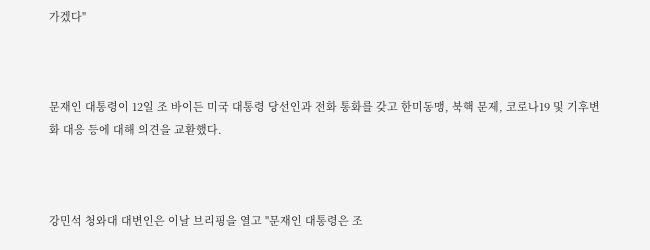가겠다"



문재인 대통령이 12일 조 바이든 미국 대통령 당선인과 전화 통화를 갖고 한미동맹, 북핵 문제, 코로나19 및 기후변화 대응 등에 대해 의견을 교환했다.



강민석 청와대 대변인은 이날 브리핑을 열고 "문재인 대통령은 조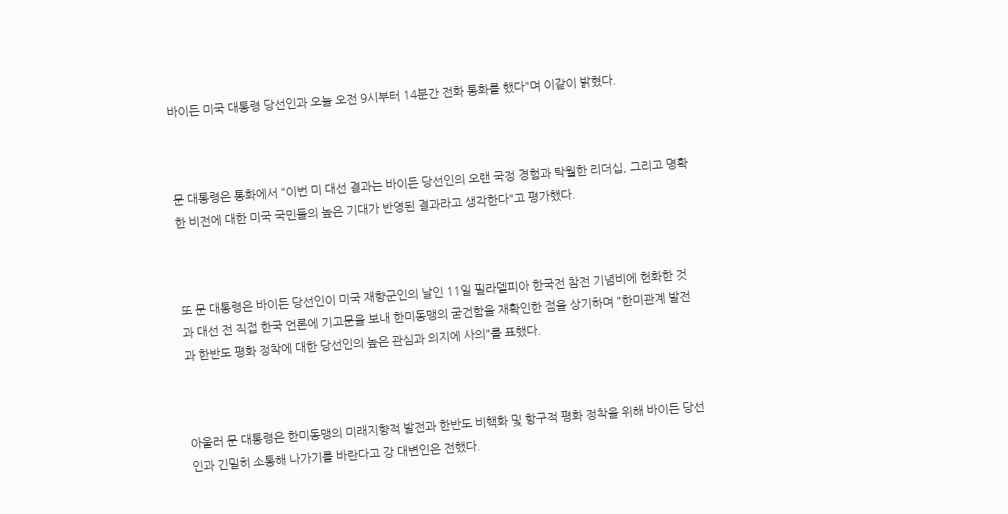바이든 미국 대통령 당선인과 오늘 오전 9시부터 14분간 전화 통화를 했다"며 이같이 밝혔다.



문 대통령은 통화에서 "이번 미 대선 결과는 바이든 당선인의 오랜 국정 경험과 탁월한 리더십, 그리고 명확한 비전에 대한 미국 국민들의 높은 기대가 반영된 결과라고 생각한다"고 평가했다.



또 문 대통령은 바이든 당선인이 미국 재향군인의 날인 11일 필라델피아 한국전 참전 기념비에 헌화한 것과 대선 전 직접 한국 언론에 기고문을 보내 한미동맹의 굳건함을 재확인한 점을 상기하며 "한미관계 발전과 한반도 평화 정착에 대한 당선인의 높은 관심과 의지에 사의"를 표했다.



아울러 문 대통령은 한미동맹의 미래지향적 발전과 한반도 비핵화 및 항구적 평화 정착을 위해 바이든 당선인과 긴밀히 소통해 나가기를 바란다고 강 대변인은 전했다.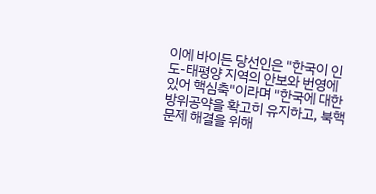이에 바이든 당선인은 "한국이 인도-태평양 지역의 안보와 번영에 있어 핵심축"이라며 "한국에 대한 방위공약을 확고히 유지하고, 북핵 문제 해결을 위해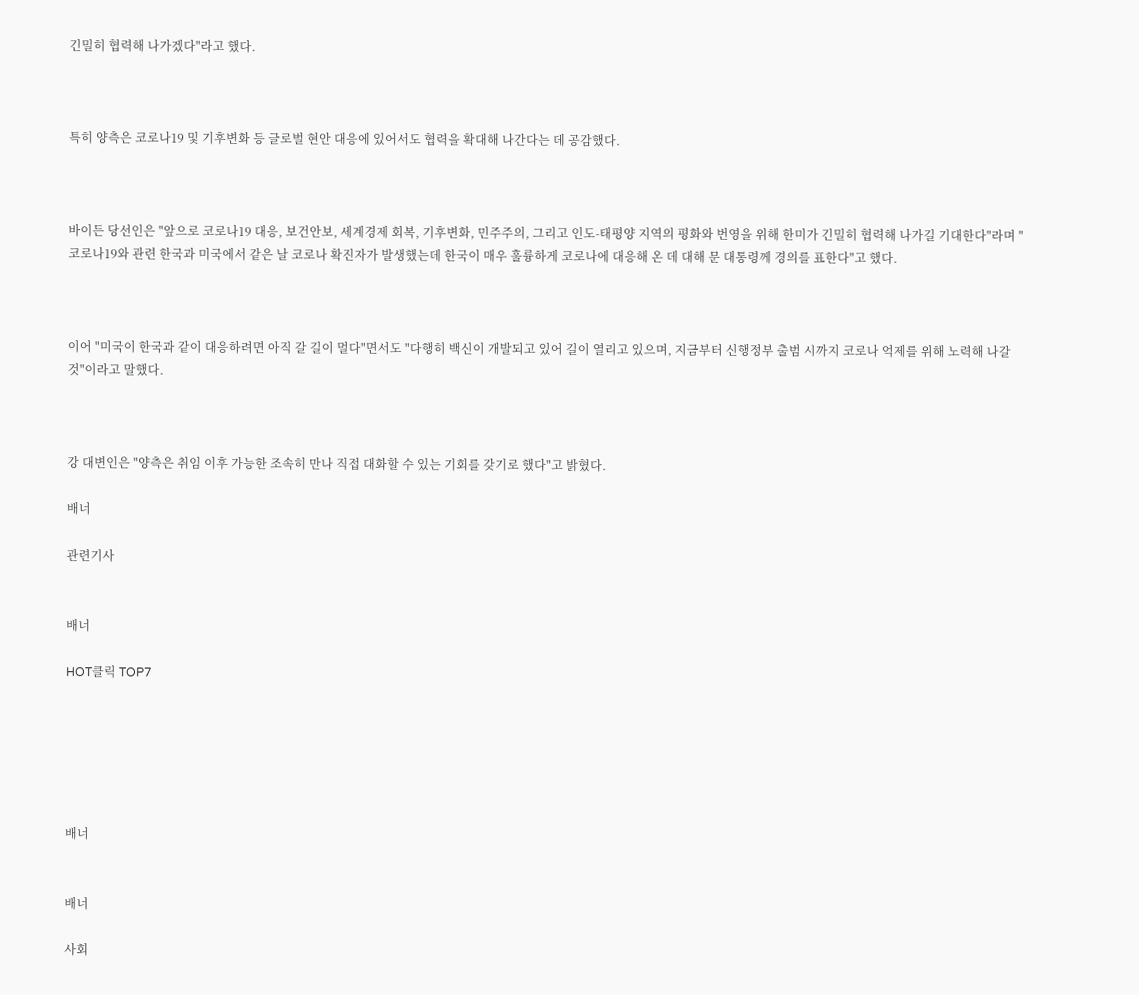긴밀히 협력해 나가겠다"라고 했다.



특히 양측은 코로나19 및 기후변화 등 글로벌 현안 대응에 있어서도 협력을 확대해 나간다는 데 공감했다.



바이든 당선인은 "앞으로 코로나19 대응, 보건안보, 세계경제 회복, 기후변화, 민주주의, 그리고 인도-태평양 지역의 평화와 번영을 위해 한미가 긴밀히 협력해 나가길 기대한다"라며 "코로나19와 관련 한국과 미국에서 같은 날 코로나 확진자가 발생했는데 한국이 매우 훌륭하게 코로나에 대응해 온 데 대해 문 대통령께 경의를 표한다"고 했다.



이어 "미국이 한국과 같이 대응하려면 아직 갈 길이 멀다"면서도 "다행히 백신이 개발되고 있어 길이 열리고 있으며, 지금부터 신행정부 출범 시까지 코로나 억제를 위해 노력해 나갈 것"이라고 말했다.



강 대변인은 "양측은 취임 이후 가능한 조속히 만나 직접 대화할 수 있는 기회를 갖기로 했다"고 밝혔다.

배너

관련기사


배너

HOT클릭 TOP7






배너


배너

사회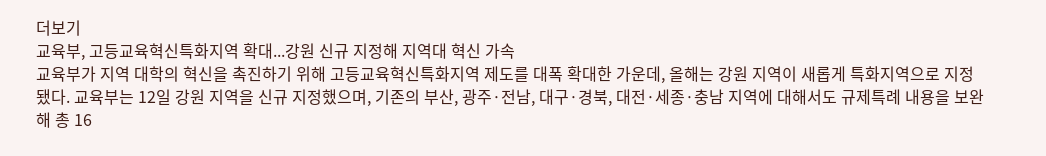더보기
교육부, 고등교육혁신특화지역 확대...강원 신규 지정해 지역대 혁신 가속
교육부가 지역 대학의 혁신을 촉진하기 위해 고등교육혁신특화지역 제도를 대폭 확대한 가운데, 올해는 강원 지역이 새롭게 특화지역으로 지정됐다. 교육부는 12일 강원 지역을 신규 지정했으며, 기존의 부산, 광주·전남, 대구·경북, 대전·세종·충남 지역에 대해서도 규제특례 내용을 보완해 총 16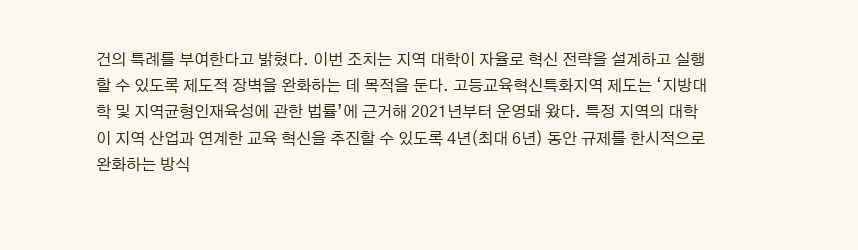건의 특례를 부여한다고 밝혔다. 이번 조치는 지역 대학이 자율로 혁신 전략을 설계하고 실행할 수 있도록 제도적 장벽을 완화하는 데 목적을 둔다. 고등교육혁신특화지역 제도는 ‘지방대학 및 지역균형인재육성에 관한 법률’에 근거해 2021년부터 운영돼 왔다. 특정 지역의 대학이 지역 산업과 연계한 교육 혁신을 추진할 수 있도록 4년(최대 6년) 동안 규제를 한시적으로 완화하는 방식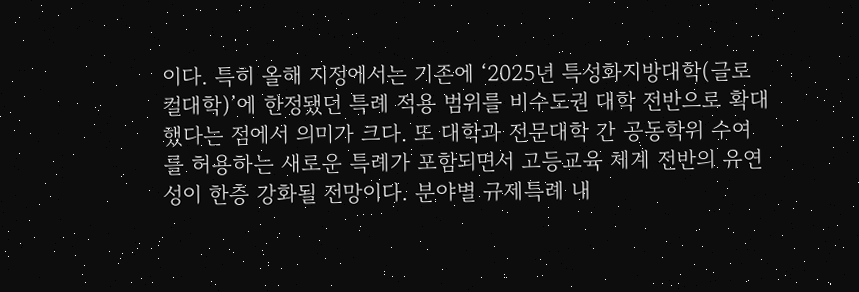이다. 특히 올해 지정에서는 기존에 ‘2025년 특성화지방대학(글로컬대학)’에 한정됐던 특례 적용 범위를 비수도권 대학 전반으로 확대했다는 점에서 의미가 크다. 또 대학과 전문대학 간 공동학위 수여를 허용하는 새로운 특례가 포함되면서 고등교육 체계 전반의 유연성이 한층 강화될 전망이다. 분야별 규제특례 내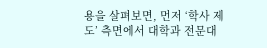용을 살펴보면, 먼저 ‘학사 제도’ 측면에서 대학과 전문대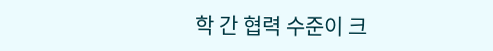학 간 협력 수준이 크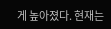게 높아졌다. 현재는